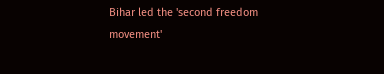Bihar led the 'second freedom movement'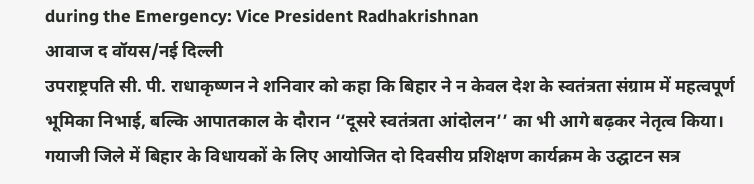during the Emergency: Vice President Radhakrishnan
आवाज द वॉयस/नई दिल्ली
उपराष्ट्रपति सी. पी. राधाकृष्णन ने शनिवार को कहा कि बिहार ने न केवल देश के स्वतंत्रता संग्राम में महत्वपूर्ण भूमिका निभाई, बल्कि आपातकाल के दौरान ‘‘दूसरे स्वतंत्रता आंदोलन’’ का भी आगे बढ़कर नेतृत्व किया।
गयाजी जिले में बिहार के विधायकों के लिए आयोजित दो दिवसीय प्रशिक्षण कार्यक्रम के उद्घाटन सत्र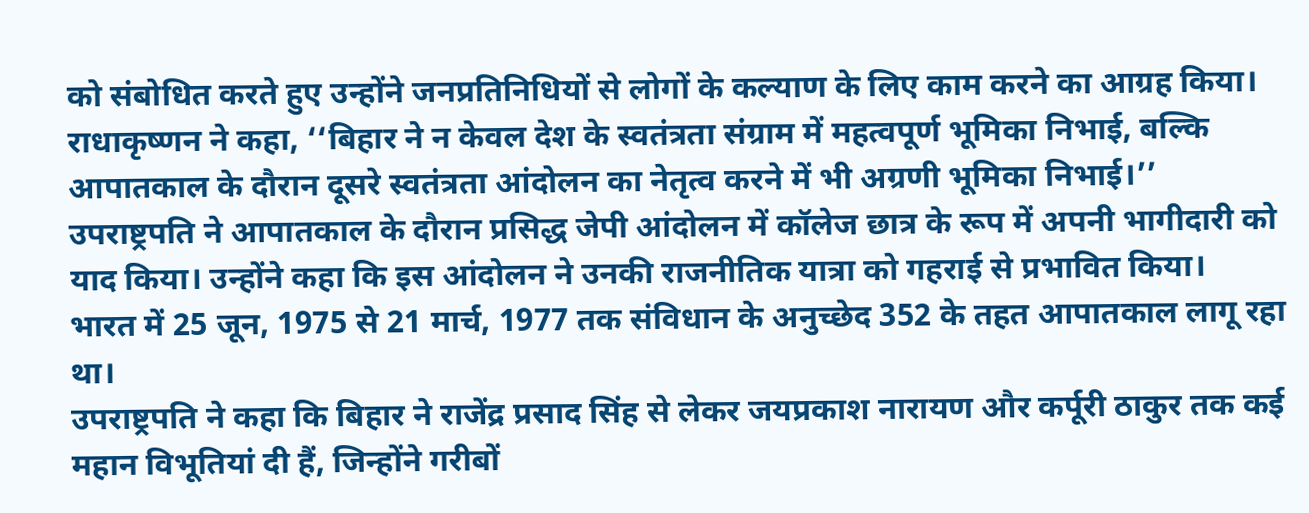को संबोधित करते हुए उन्होंने जनप्रतिनिधियों से लोगों के कल्याण के लिए काम करने का आग्रह किया।
राधाकृष्णन ने कहा, ‘‘बिहार ने न केवल देश के स्वतंत्रता संग्राम में महत्वपूर्ण भूमिका निभाई, बल्कि आपातकाल के दौरान दूसरे स्वतंत्रता आंदोलन का नेतृत्व करने में भी अग्रणी भूमिका निभाई।’’
उपराष्ट्रपति ने आपातकाल के दौरान प्रसिद्ध जेपी आंदोलन में कॉलेज छात्र के रूप में अपनी भागीदारी को याद किया। उन्होंने कहा कि इस आंदोलन ने उनकी राजनीतिक यात्रा को गहराई से प्रभावित किया।
भारत में 25 जून, 1975 से 21 मार्च, 1977 तक संविधान के अनुच्छेद 352 के तहत आपातकाल लागू रहा था।
उपराष्ट्रपति ने कहा कि बिहार ने राजेंद्र प्रसाद सिंह से लेकर जयप्रकाश नारायण और कर्पूरी ठाकुर तक कई महान विभूतियां दी हैं, जिन्होंने गरीबों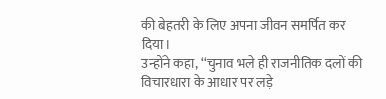की बेहतरी के लिए अपना जीवन समर्पित कर दिया।
उन्होंने कहा, ‘‘चुनाव भले ही राजनीतिक दलों की विचारधारा के आधार पर लड़े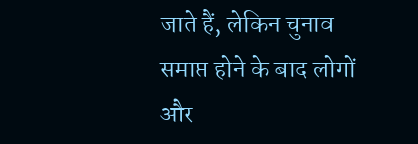जाते हैं, लेकिन चुनाव समाप्त होने के बाद लोगों और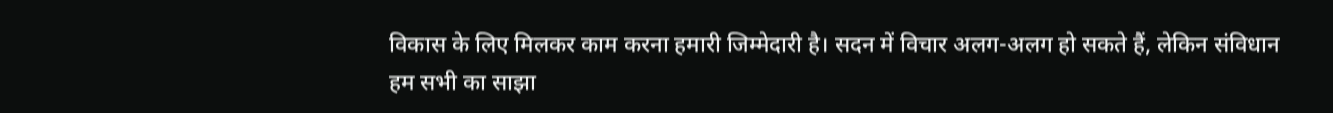विकास के लिए मिलकर काम करना हमारी जिम्मेदारी है। सदन में विचार अलग-अलग हो सकते हैं, लेकिन संविधान हम सभी का साझा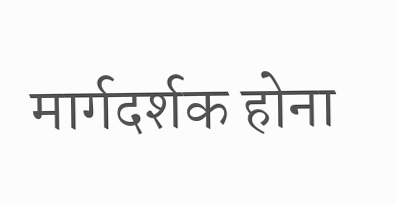मार्गदर्शक होना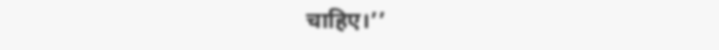चाहिए।’’